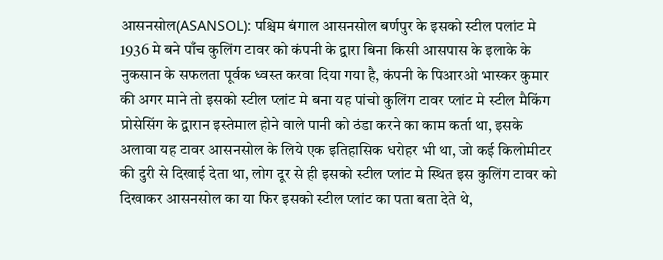आसनसोल(ASANSOL): पश्चिम बंगाल आसनसोल बर्णपुर के इसको स्टील पलांट मे 1936 मे बने पाँच कुलिंग टावर को कंपनी के द्वारा बिना किसी आसपास के इलाके के नुकसान के सफलता पूर्वक ध्वस्त करवा दिया गया है, कंपनी के पिआरओ भास्कर कुमार की अगर माने तो इसको स्टील प्लांट मे बना यह पांचो कुलिंग टावर प्लांट मे स्टील मैकिंग प्रोसेसिंग के द्वारान इस्तेमाल होने वाले पानी को ठंडा करने का काम कर्ता था, इसके अलावा यह टावर आसनसोल के लिये एक इतिहासिक धरोहर भी था, जो कई किलोमीटर की दुरी से दिखाई देता था, लोग दूर से ही इसको स्टील प्लांट मे स्थित इस कुलिंग टावर को दिखाकर आसनसोल का या फिर इसको स्टील प्लांट का पता बता देते थे,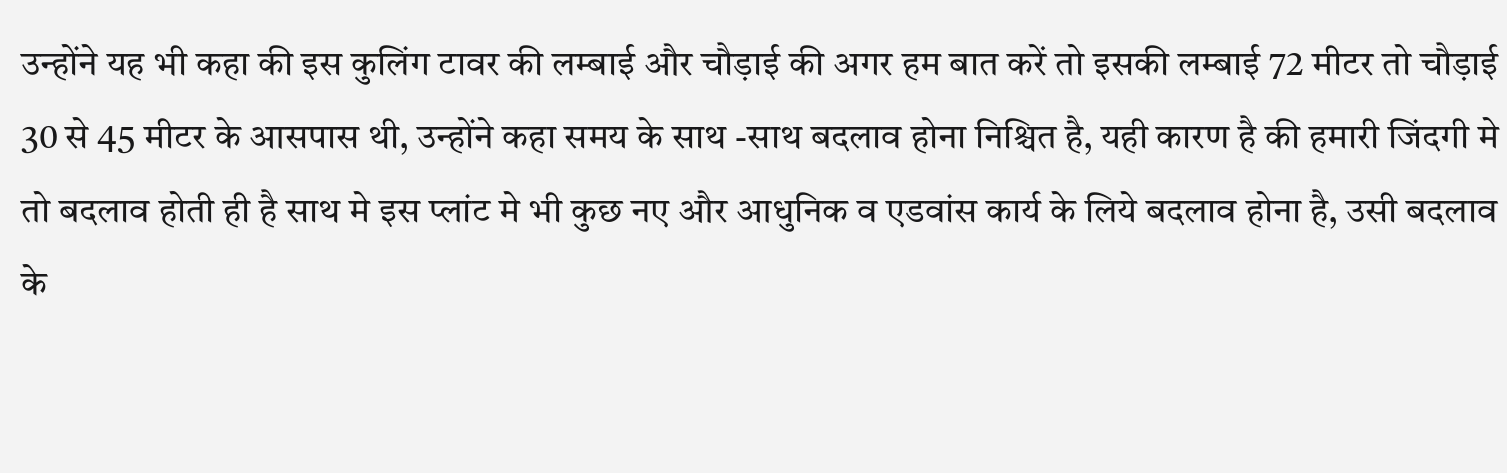उन्होंने यह भी कहा की इस कुलिंग टावर की लम्बाई और चौड़ाई की अगर हम बात करें तो इसकी लम्बाई 72 मीटर तो चौड़ाई 30 से 45 मीटर के आसपास थी, उन्होंने कहा समय के साथ -साथ बदलाव होना निश्चित है, यही कारण है की हमारी जिंदगी मे तो बदलाव होती ही है साथ मे इस प्लांट मे भी कुछ नए और आधुनिक व एडवांस कार्य के लिये बदलाव होना है, उसी बदलाव के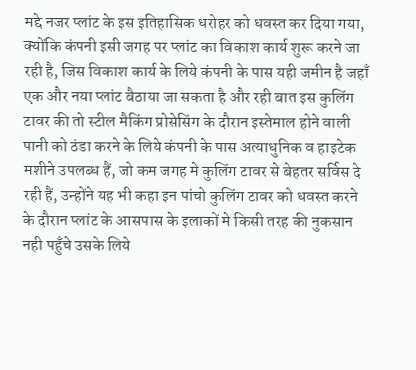मद्दे नजर प्लांट के इस इतिहासिक धरोहर को धवस्त कर दिया गया, क्योंकि कंपनी इसी जगह पर प्लांट का विकाश कार्य शुरू करने जा रही है, जिस विकाश कार्य के लिये कंपनी के पास यही जमीन है जहाँ एक और नया प्लांट बैठाया जा सकता है और रही बात इस कुलिंग टावर की तो स्टील मैकिंग प्रोसेसिंग के दौरान इस्तेमाल होने वाली पानी को ठंडा करने के लिये कंपनी के पास अत्याधुनिक व हाइटेक मशीने उपलब्ध हैं, जो कम जगह मे कुलिंग टावर से बेहतर सर्विस दे रही हैं, उन्होंने यह भी कहा इन पांचो कुलिंग टावर को धवस्त करने के दौरान प्लांट के आसपास के इलाकों मे किसी तरह की नुकसान नही पहुँचे उसके लिये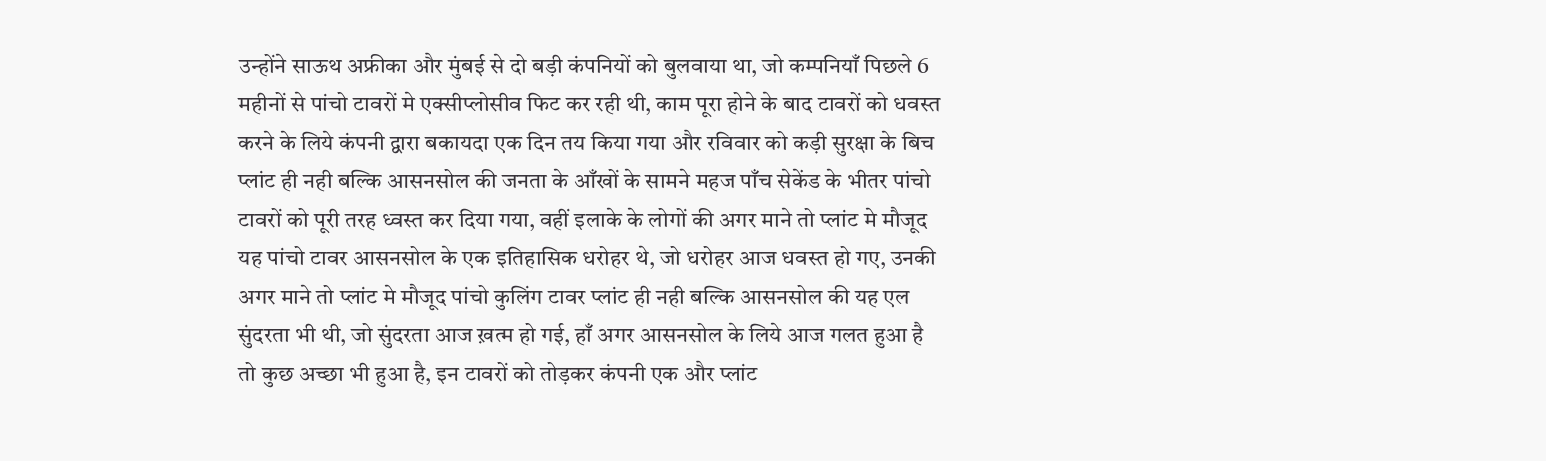उन्होंने साऊथ अफ्रीका और मुंबई से दो बड़ी कंपनियों को बुलवाया था, जो कम्पनियाँ पिछले 6 महीनों से पांचो टावरों मे एक्सीप्लोसीव फिट कर रही थी, काम पूरा होने के बाद टावरों को धवस्त करने के लिये कंपनी द्वारा बकायदा एक दिन तय किया गया और रविवार को कड़ी सुरक्षा के बिच प्लांट ही नही बल्कि आसनसोल की जनता के आँखों के सामने महज पाँच सेकेंड के भीतर पांचो टावरों को पूरी तरह ध्वस्त कर दिया गया, वहीं इलाके के लोगों की अगर माने तो प्लांट मे मौजूद यह पांचो टावर आसनसोल के एक इतिहासिक धरोहर थे, जो धरोहर आज धवस्त हो गए, उनकी अगर माने तो प्लांट मे मौजूद पांचो कुलिंग टावर प्लांट ही नही बल्कि आसनसोल की यह एल सुंदरता भी थी, जो सुंदरता आज ख़त्म हो गई, हाँ अगर आसनसोल के लिये आज गलत हुआ है तो कुछ अच्छा भी हुआ है, इन टावरों को तोड़कर कंपनी एक और प्लांट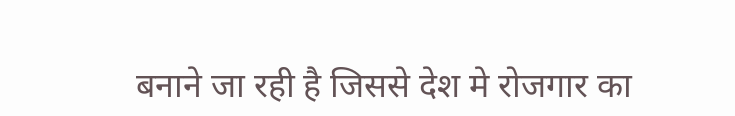बनाने जा रही है जिससे देश मे रोजगार का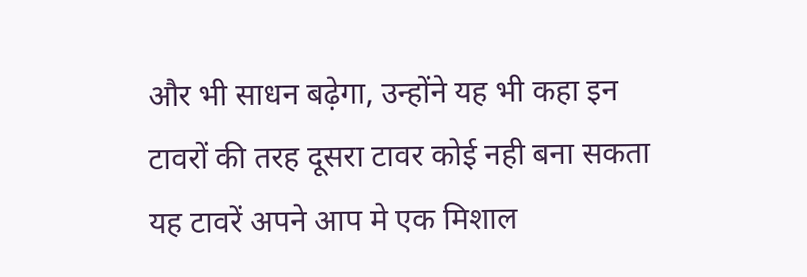और भी साधन बढ़ेगा, उन्होंने यह भी कहा इन टावरों की तरह दूसरा टावर कोई नही बना सकता यह टावरें अपने आप मे एक मिशाल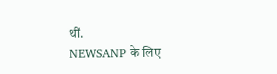थीं.
NEWSANP के लिए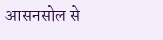आसनसोल से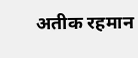अतीक रहमान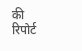की रिपोर्ट